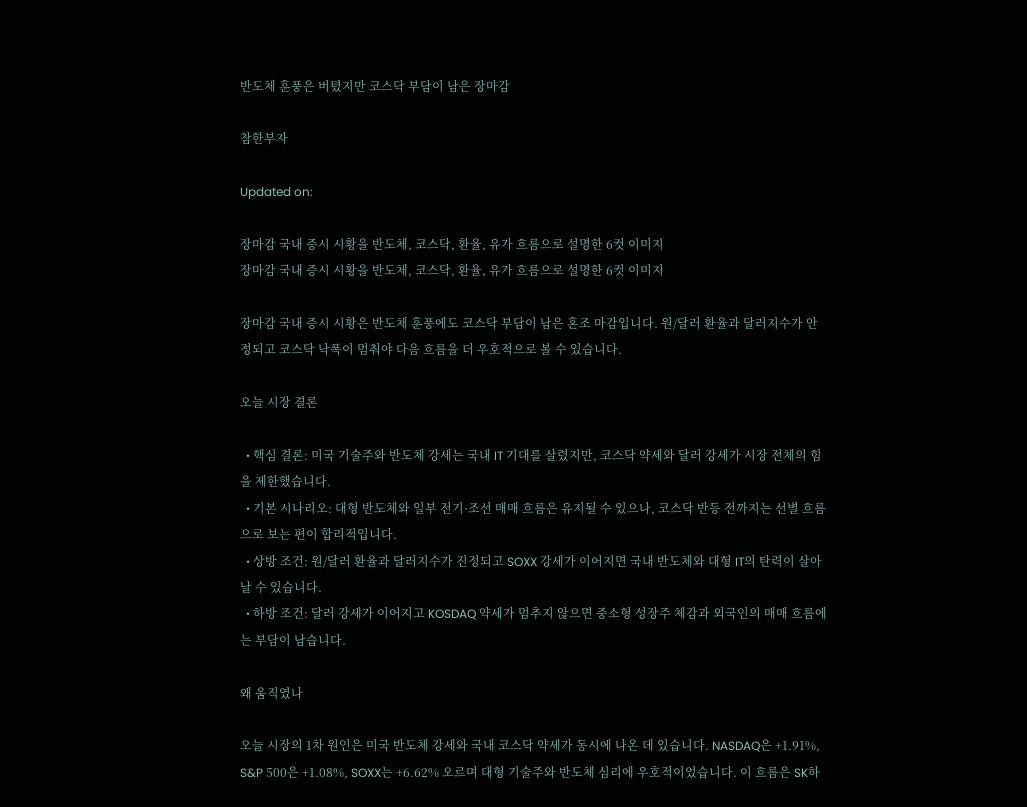반도체 훈풍은 버텼지만 코스닥 부담이 남은 장마감

참한부자

Updated on:

장마감 국내 증시 시황을 반도체, 코스닥, 환율, 유가 흐름으로 설명한 6컷 이미지
장마감 국내 증시 시황을 반도체, 코스닥, 환율, 유가 흐름으로 설명한 6컷 이미지

장마감 국내 증시 시황은 반도체 훈풍에도 코스닥 부담이 남은 혼조 마감입니다. 원/달러 환율과 달러지수가 안정되고 코스닥 낙폭이 멈춰야 다음 흐름을 더 우호적으로 볼 수 있습니다.

오늘 시장 결론

  • 핵심 결론: 미국 기술주와 반도체 강세는 국내 IT 기대를 살렸지만, 코스닥 약세와 달러 강세가 시장 전체의 힘을 제한했습니다.
  • 기본 시나리오: 대형 반도체와 일부 전기·조선 매매 흐름은 유지될 수 있으나, 코스닥 반등 전까지는 선별 흐름으로 보는 편이 합리적입니다.
  • 상방 조건: 원/달러 환율과 달러지수가 진정되고 SOXX 강세가 이어지면 국내 반도체와 대형 IT의 탄력이 살아날 수 있습니다.
  • 하방 조건: 달러 강세가 이어지고 KOSDAQ 약세가 멈추지 않으면 중소형 성장주 체감과 외국인의 매매 흐름에는 부담이 남습니다.

왜 움직였나

오늘 시장의 1차 원인은 미국 반도체 강세와 국내 코스닥 약세가 동시에 나온 데 있습니다. NASDAQ은 +1.91%, S&P 500은 +1.08%, SOXX는 +6.62% 오르며 대형 기술주와 반도체 심리에 우호적이었습니다. 이 흐름은 SK하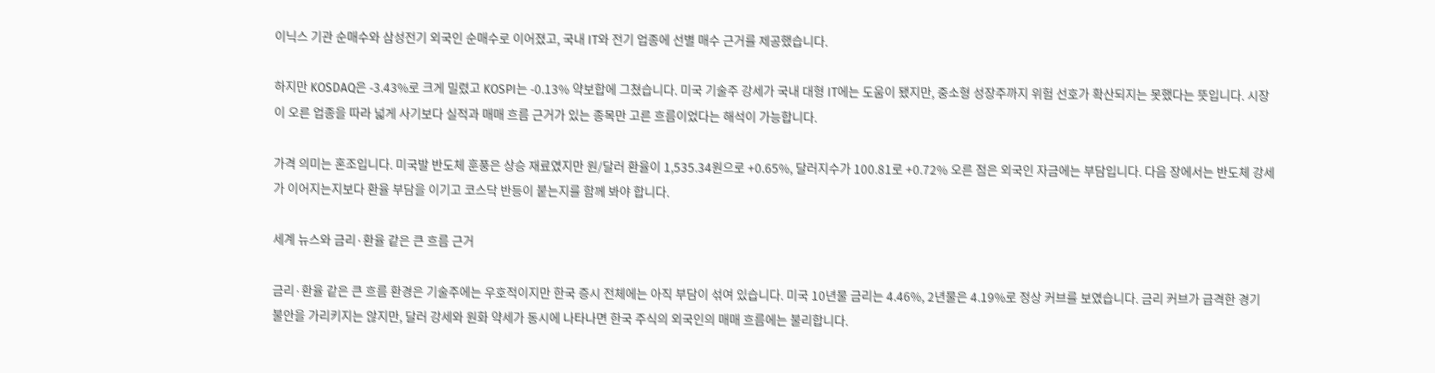이닉스 기관 순매수와 삼성전기 외국인 순매수로 이어졌고, 국내 IT와 전기 업종에 선별 매수 근거를 제공했습니다.

하지만 KOSDAQ은 -3.43%로 크게 밀렸고 KOSPI는 -0.13% 약보합에 그쳤습니다. 미국 기술주 강세가 국내 대형 IT에는 도움이 됐지만, 중소형 성장주까지 위험 선호가 확산되지는 못했다는 뜻입니다. 시장이 오른 업종을 따라 넓게 사기보다 실적과 매매 흐름 근거가 있는 종목만 고른 흐름이었다는 해석이 가능합니다.

가격 의미는 혼조입니다. 미국발 반도체 훈풍은 상승 재료였지만 원/달러 환율이 1,535.34원으로 +0.65%, 달러지수가 100.81로 +0.72% 오른 점은 외국인 자금에는 부담입니다. 다음 장에서는 반도체 강세가 이어지는지보다 환율 부담을 이기고 코스닥 반등이 붙는지를 함께 봐야 합니다.

세계 뉴스와 금리·환율 같은 큰 흐름 근거

금리·환율 같은 큰 흐름 환경은 기술주에는 우호적이지만 한국 증시 전체에는 아직 부담이 섞여 있습니다. 미국 10년물 금리는 4.46%, 2년물은 4.19%로 정상 커브를 보였습니다. 금리 커브가 급격한 경기 불안을 가리키지는 않지만, 달러 강세와 원화 약세가 동시에 나타나면 한국 주식의 외국인의 매매 흐름에는 불리합니다.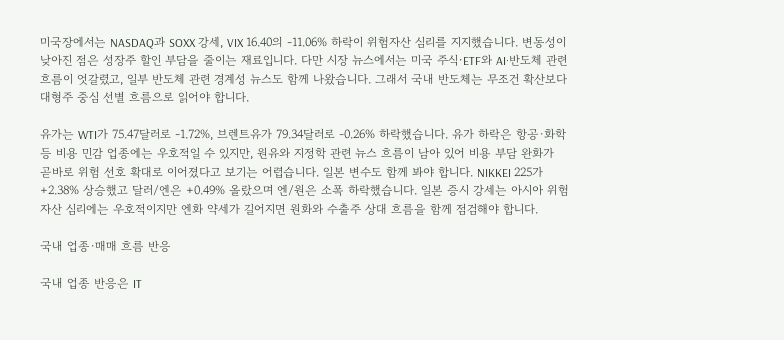미국장에서는 NASDAQ과 SOXX 강세, VIX 16.40의 -11.06% 하락이 위험자산 심리를 지지했습니다. 변동성이 낮아진 점은 성장주 할인 부담을 줄이는 재료입니다. 다만 시장 뉴스에서는 미국 주식·ETF와 AI·반도체 관련 흐름이 엇갈렸고, 일부 반도체 관련 경계성 뉴스도 함께 나왔습니다. 그래서 국내 반도체는 무조건 확산보다 대형주 중심 선별 흐름으로 읽어야 합니다.

유가는 WTI가 75.47달러로 -1.72%, 브렌트유가 79.34달러로 -0.26% 하락했습니다. 유가 하락은 항공·화학 등 비용 민감 업종에는 우호적일 수 있지만, 원유와 지정학 관련 뉴스 흐름이 남아 있어 비용 부담 완화가 곧바로 위험 선호 확대로 이어졌다고 보기는 어렵습니다. 일본 변수도 함께 봐야 합니다. NIKKEI 225가 +2.38% 상승했고 달러/엔은 +0.49% 올랐으며 엔/원은 소폭 하락했습니다. 일본 증시 강세는 아시아 위험자산 심리에는 우호적이지만 엔화 약세가 길어지면 원화와 수출주 상대 흐름을 함께 점검해야 합니다.

국내 업종·매매 흐름 반응

국내 업종 반응은 IT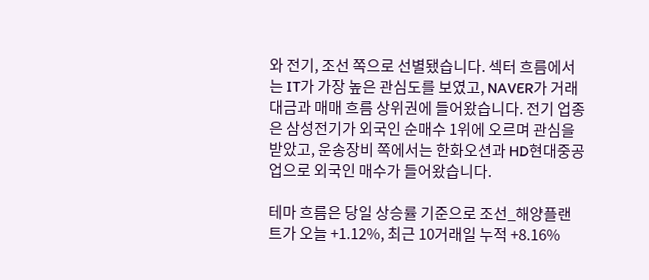와 전기, 조선 쪽으로 선별됐습니다. 섹터 흐름에서는 IT가 가장 높은 관심도를 보였고, NAVER가 거래대금과 매매 흐름 상위권에 들어왔습니다. 전기 업종은 삼성전기가 외국인 순매수 1위에 오르며 관심을 받았고, 운송장비 쪽에서는 한화오션과 HD현대중공업으로 외국인 매수가 들어왔습니다.

테마 흐름은 당일 상승률 기준으로 조선_해양플랜트가 오늘 +1.12%, 최근 10거래일 누적 +8.16%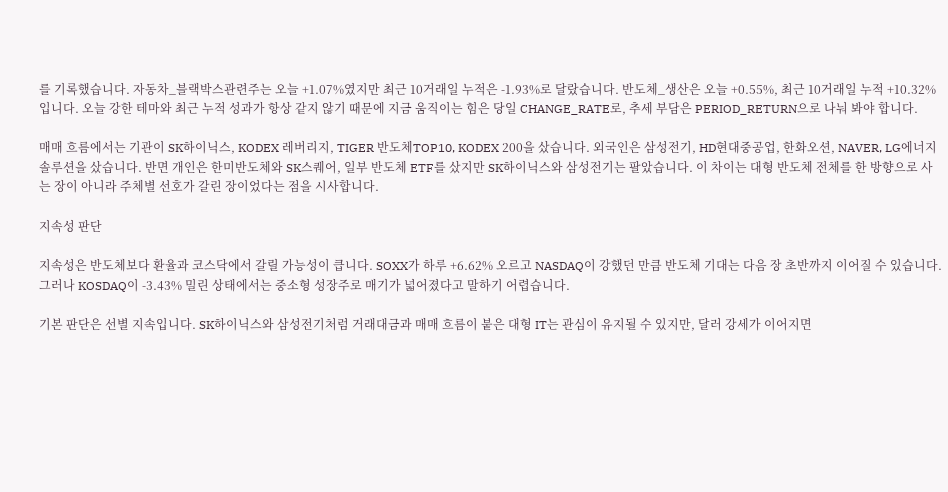를 기록했습니다. 자동차_블랙박스관련주는 오늘 +1.07%였지만 최근 10거래일 누적은 -1.93%로 달랐습니다. 반도체_생산은 오늘 +0.55%, 최근 10거래일 누적 +10.32%입니다. 오늘 강한 테마와 최근 누적 성과가 항상 같지 않기 때문에 지금 움직이는 힘은 당일 CHANGE_RATE로, 추세 부담은 PERIOD_RETURN으로 나눠 봐야 합니다.

매매 흐름에서는 기관이 SK하이닉스, KODEX 레버리지, TIGER 반도체TOP10, KODEX 200을 샀습니다. 외국인은 삼성전기, HD현대중공업, 한화오션, NAVER, LG에너지솔루션을 샀습니다. 반면 개인은 한미반도체와 SK스퀘어, 일부 반도체 ETF를 샀지만 SK하이닉스와 삼성전기는 팔았습니다. 이 차이는 대형 반도체 전체를 한 방향으로 사는 장이 아니라 주체별 선호가 갈린 장이었다는 점을 시사합니다.

지속성 판단

지속성은 반도체보다 환율과 코스닥에서 갈릴 가능성이 큽니다. SOXX가 하루 +6.62% 오르고 NASDAQ이 강했던 만큼 반도체 기대는 다음 장 초반까지 이어질 수 있습니다. 그러나 KOSDAQ이 -3.43% 밀린 상태에서는 중소형 성장주로 매기가 넓어졌다고 말하기 어렵습니다.

기본 판단은 선별 지속입니다. SK하이닉스와 삼성전기처럼 거래대금과 매매 흐름이 붙은 대형 IT는 관심이 유지될 수 있지만, 달러 강세가 이어지면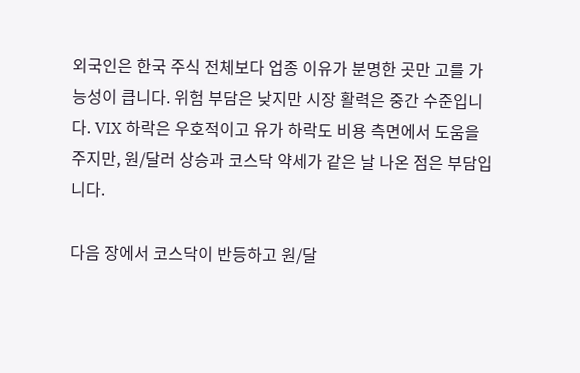외국인은 한국 주식 전체보다 업종 이유가 분명한 곳만 고를 가능성이 큽니다. 위험 부담은 낮지만 시장 활력은 중간 수준입니다. VIX 하락은 우호적이고 유가 하락도 비용 측면에서 도움을 주지만, 원/달러 상승과 코스닥 약세가 같은 날 나온 점은 부담입니다.

다음 장에서 코스닥이 반등하고 원/달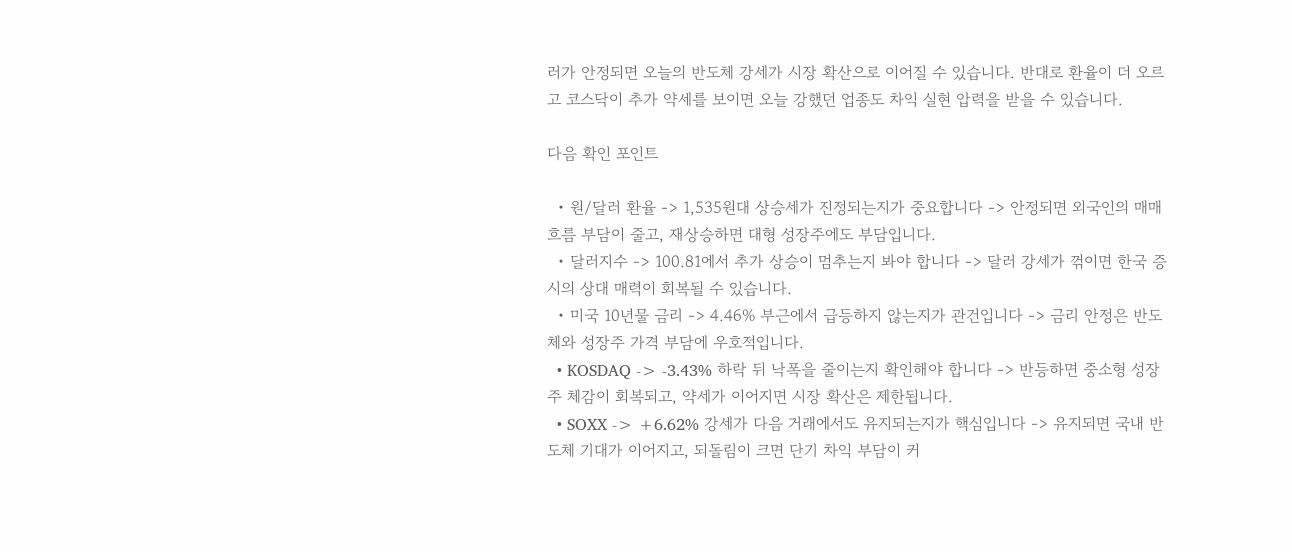러가 안정되면 오늘의 반도체 강세가 시장 확산으로 이어질 수 있습니다. 반대로 환율이 더 오르고 코스닥이 추가 약세를 보이면 오늘 강했던 업종도 차익 실현 압력을 받을 수 있습니다.

다음 확인 포인트

  • 원/달러 환율 -> 1,535원대 상승세가 진정되는지가 중요합니다 -> 안정되면 외국인의 매매 흐름 부담이 줄고, 재상승하면 대형 성장주에도 부담입니다.
  • 달러지수 -> 100.81에서 추가 상승이 멈추는지 봐야 합니다 -> 달러 강세가 꺾이면 한국 증시의 상대 매력이 회복될 수 있습니다.
  • 미국 10년물 금리 -> 4.46% 부근에서 급등하지 않는지가 관건입니다 -> 금리 안정은 반도체와 성장주 가격 부담에 우호적입니다.
  • KOSDAQ -> -3.43% 하락 뒤 낙폭을 줄이는지 확인해야 합니다 -> 반등하면 중소형 성장주 체감이 회복되고, 약세가 이어지면 시장 확산은 제한됩니다.
  • SOXX -> +6.62% 강세가 다음 거래에서도 유지되는지가 핵심입니다 -> 유지되면 국내 반도체 기대가 이어지고, 되돌림이 크면 단기 차익 부담이 커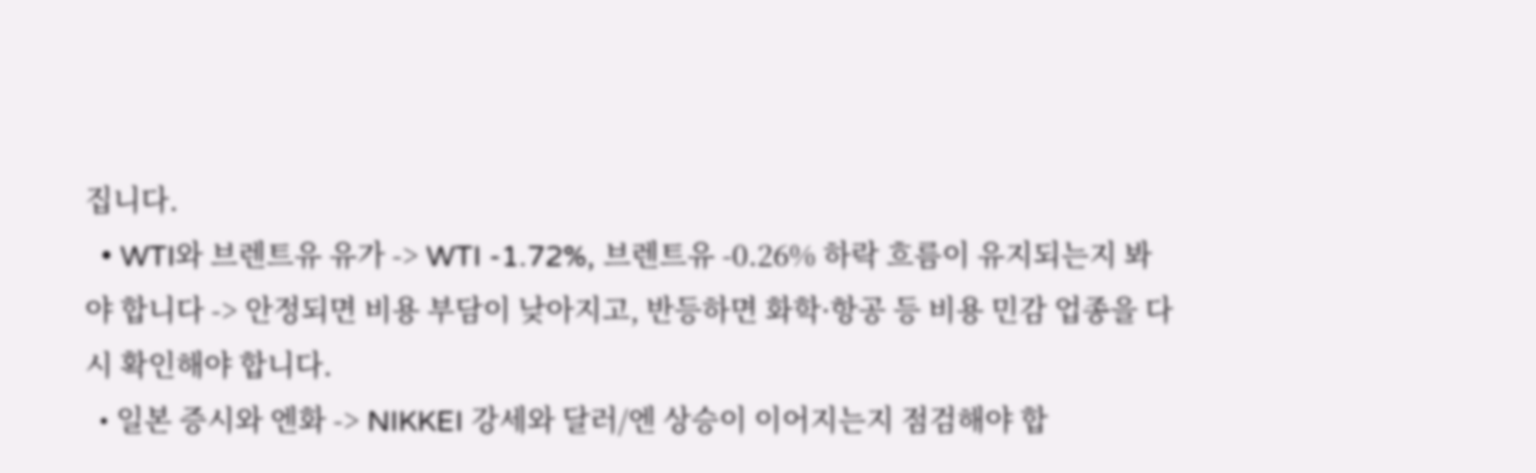집니다.
  • WTI와 브렌트유 유가 -> WTI -1.72%, 브렌트유 -0.26% 하락 흐름이 유지되는지 봐야 합니다 -> 안정되면 비용 부담이 낮아지고, 반등하면 화학·항공 등 비용 민감 업종을 다시 확인해야 합니다.
  • 일본 증시와 엔화 -> NIKKEI 강세와 달러/엔 상승이 이어지는지 점검해야 합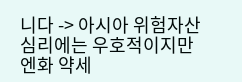니다 -> 아시아 위험자산 심리에는 우호적이지만 엔화 약세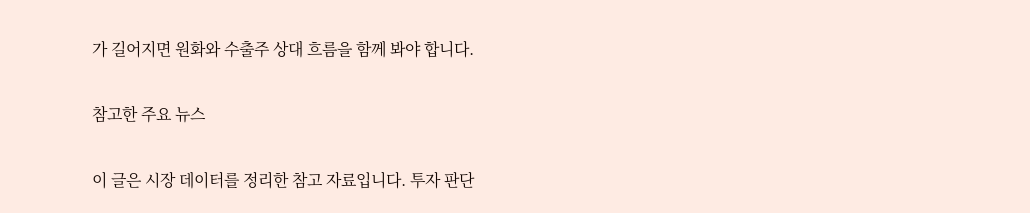가 길어지면 원화와 수출주 상대 흐름을 함께 봐야 합니다.

참고한 주요 뉴스

이 글은 시장 데이터를 정리한 참고 자료입니다. 투자 판단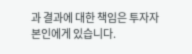과 결과에 대한 책임은 투자자 본인에게 있습니다.